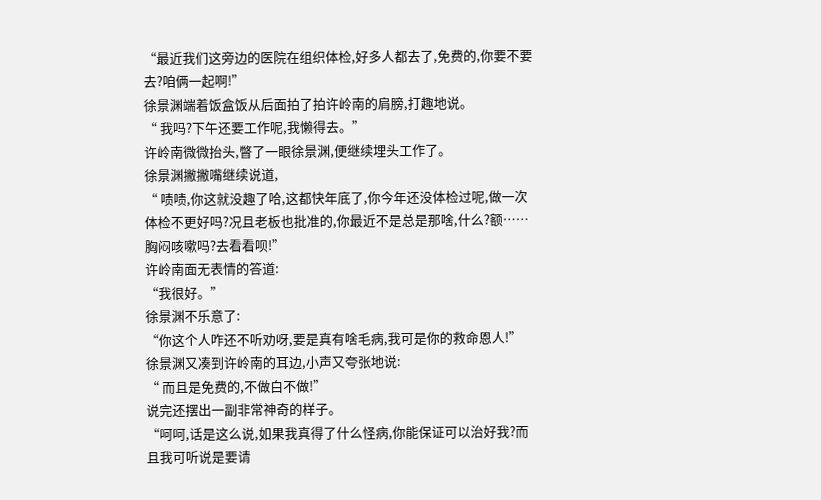“最近我们这旁边的医院在组织体检,好多人都去了,免费的,你要不要去?咱俩一起啊!”
徐景渊端着饭盒饭从后面拍了拍许岭南的肩膀,打趣地说。
“ 我吗?下午还要工作呢,我懒得去。”
许岭南微微抬头,瞥了一眼徐景渊,便继续埋头工作了。
徐景渊撇撇嘴继续说道,
“ 啧啧,你这就没趣了哈,这都快年底了,你今年还没体检过呢,做一次体检不更好吗?况且老板也批准的,你最近不是总是那啥,什么?额……胸闷咳嗽吗?去看看呗!”
许岭南面无表情的答道:
“我很好。”
徐景渊不乐意了:
“你这个人咋还不听劝呀,要是真有啥毛病,我可是你的救命恩人!”
徐景渊又凑到许岭南的耳边,小声又夸张地说:
“ 而且是免费的,不做白不做!”
说完还摆出一副非常神奇的样子。
“呵呵,话是这么说,如果我真得了什么怪病,你能保证可以治好我?而且我可听说是要请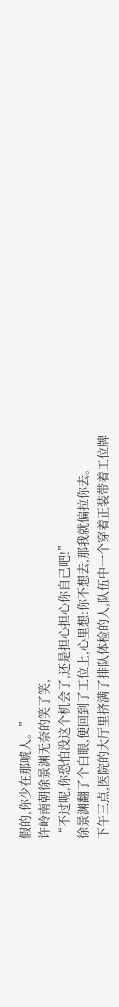假的,你少在那唬人。”
许岭南朝徐景渊无奈的笑了笑,
“不过呢,你恐怕没这个机会了,还是担心担心你自己吧!”
徐景渊翻了个白眼,便回到了工位上,心里想:你不想去,那我就偏拉你去。
下午三点,医院的大厅里挤满了排队体检的人,队伍中一个穿着正装带着工位牌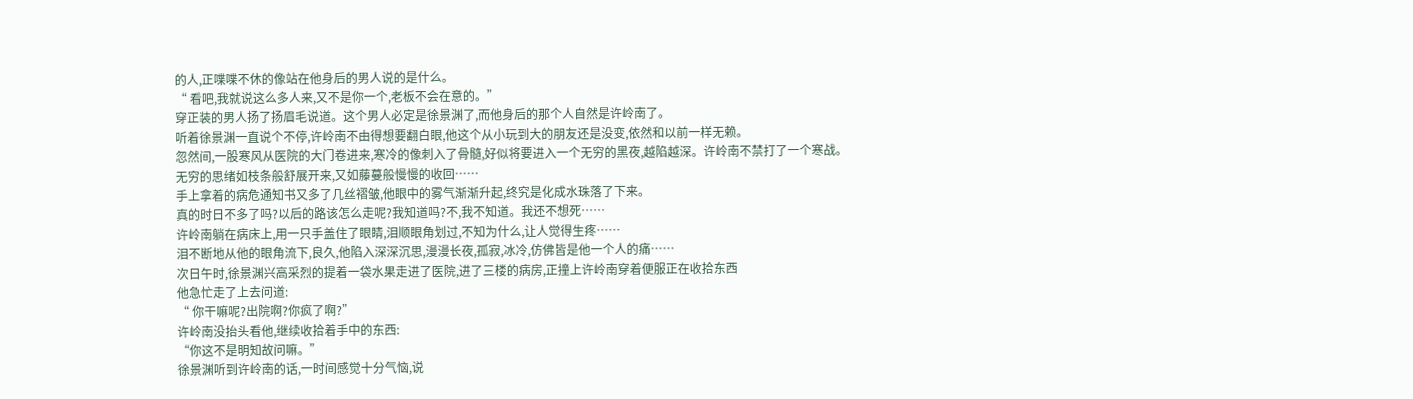的人,正喋喋不休的像站在他身后的男人说的是什么。
“ 看吧,我就说这么多人来,又不是你一个,老板不会在意的。”
穿正装的男人扬了扬眉毛说道。这个男人必定是徐景渊了,而他身后的那个人自然是许岭南了。
听着徐景渊一直说个不停,许岭南不由得想要翻白眼,他这个从小玩到大的朋友还是没变,依然和以前一样无赖。
忽然间,一股寒风从医院的大门卷进来,寒冷的像刺入了骨髓,好似将要进入一个无穷的黑夜,越陷越深。许岭南不禁打了一个寒战。
无穷的思绪如枝条般舒展开来,又如藤蔓般慢慢的收回……
手上拿着的病危通知书又多了几丝褶皱,他眼中的雾气渐渐升起,终究是化成水珠落了下来。
真的时日不多了吗?以后的路该怎么走呢?我知道吗?不,我不知道。我还不想死……
许岭南躺在病床上,用一只手盖住了眼睛,泪顺眼角划过,不知为什么,让人觉得生疼……
泪不断地从他的眼角流下,良久,他陷入深深沉思,漫漫长夜,孤寂,冰冷,仿佛皆是他一个人的痛……
次日午时,徐景渊兴高采烈的提着一袋水果走进了医院,进了三楼的病房,正撞上许岭南穿着便服正在收拾东西
他急忙走了上去问道:
“ 你干嘛呢?出院啊?你疯了啊?”
许岭南没抬头看他,继续收拾着手中的东西:
“你这不是明知故问嘛。”
徐景渊听到许岭南的话,一时间感觉十分气恼,说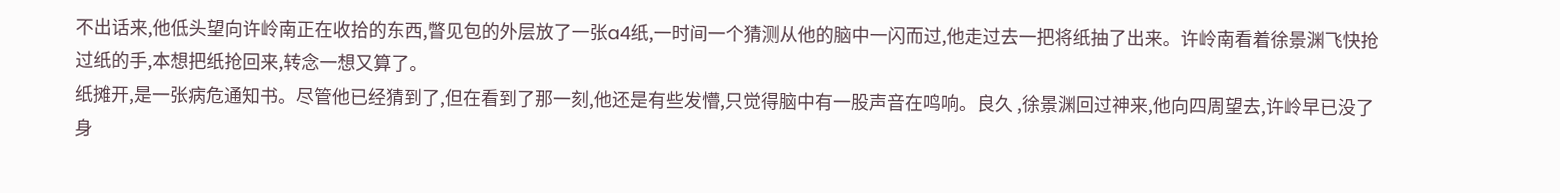不出话来,他低头望向许岭南正在收拾的东西,瞥见包的外层放了一张a4纸,一时间一个猜测从他的脑中一闪而过,他走过去一把将纸抽了出来。许岭南看着徐景渊飞快抢过纸的手,本想把纸抢回来,转念一想又算了。
纸摊开,是一张病危通知书。尽管他已经猜到了,但在看到了那一刻,他还是有些发懵,只觉得脑中有一股声音在鸣响。良久 ,徐景渊回过神来,他向四周望去,许岭早已没了身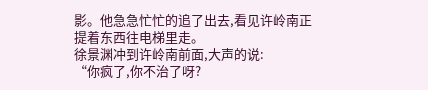影。他急急忙忙的追了出去,看见许岭南正提着东西往电梯里走。
徐景渊冲到许岭南前面,大声的说:
“你疯了,你不治了呀?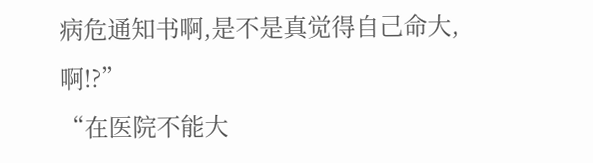病危通知书啊,是不是真觉得自己命大,啊!?”
“在医院不能大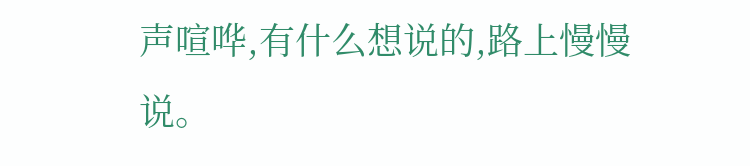声喧哗,有什么想说的,路上慢慢说。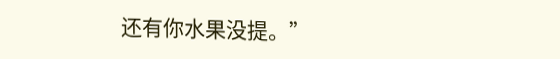还有你水果没提。”